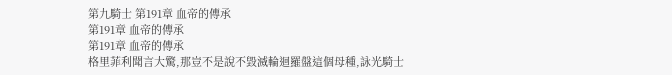第九騎士 第191章 血帝的傳承
第191章 血帝的傳承
第191章 血帝的傳承
格里菲利聞言大驚,那豈不是說不毀滅輪迴羅盤這個母種,詠光騎士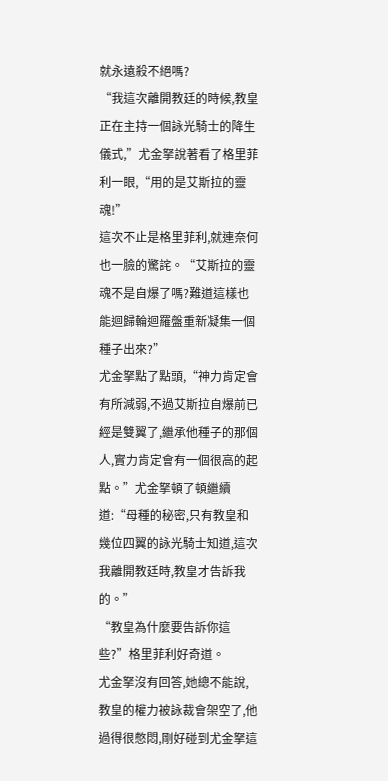就永遠殺不絕嗎?
“我這次離開教廷的時候,教皇正在主持一個詠光騎士的降生儀式,”尤金拏說著看了格里菲利一眼,“用的是艾斯拉的靈魂!”
這次不止是格里菲利,就連奈何也一臉的驚詫。“艾斯拉的靈魂不是自爆了嗎?難道這樣也能迴歸輪迴羅盤重新凝集一個種子出來?”
尤金拏點了點頭,“神力肯定會有所減弱,不過艾斯拉自爆前已經是雙翼了,繼承他種子的那個人,實力肯定會有一個很高的起點。”尤金拏頓了頓繼續道:“母種的秘密,只有教皇和幾位四翼的詠光騎士知道,這次我離開教廷時,教皇才告訴我的。”
“教皇為什麼要告訴你這些?”格里菲利好奇道。
尤金拏沒有回答,她總不能說,教皇的權力被詠裁會架空了,他過得很憋悶,剛好碰到尤金拏這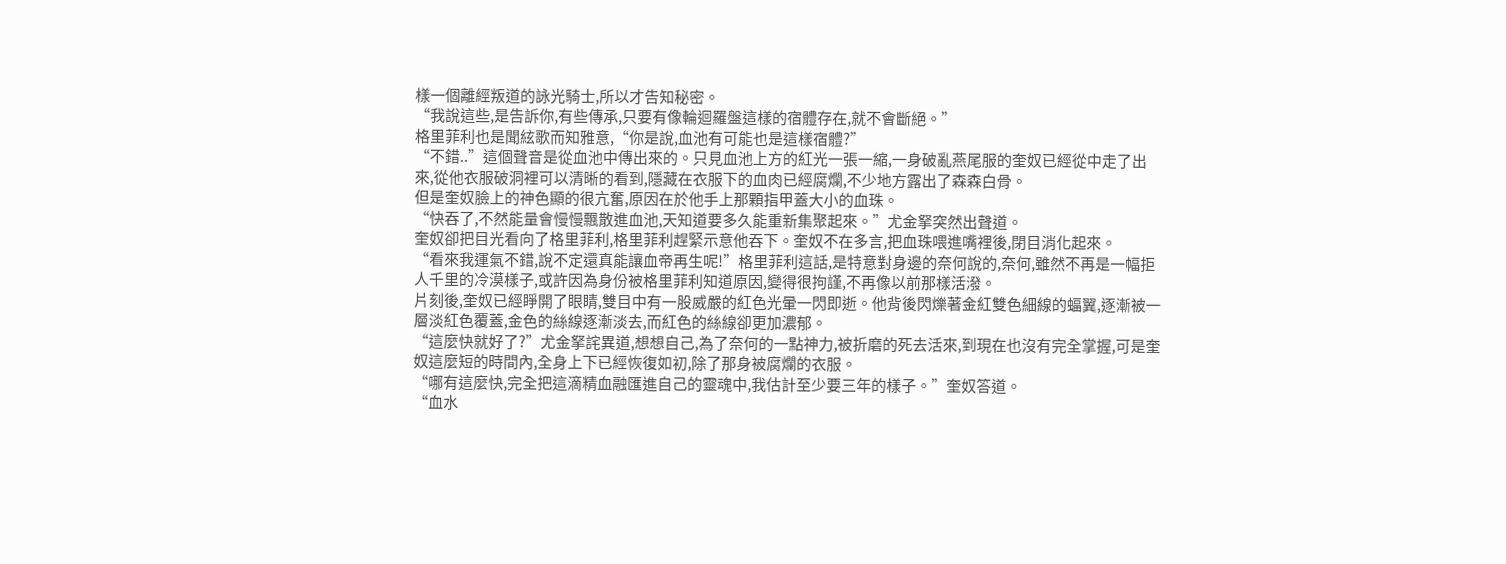樣一個離經叛道的詠光騎士,所以才告知秘密。
“我說這些,是告訴你,有些傳承,只要有像輪迴羅盤這樣的宿體存在,就不會斷絕。”
格里菲利也是聞絃歌而知雅意,“你是說,血池有可能也是這樣宿體?”
“不錯..”這個聲音是從血池中傳出來的。只見血池上方的紅光一張一縮,一身破亂燕尾服的奎奴已經從中走了出來,從他衣服破洞裡可以清晰的看到,隱藏在衣服下的血肉已經腐爛,不少地方露出了森森白骨。
但是奎奴臉上的神色顯的很亢奮,原因在於他手上那顆指甲蓋大小的血珠。
“快吞了,不然能量會慢慢飄散進血池,天知道要多久能重新集聚起來。”尤金拏突然出聲道。
奎奴卻把目光看向了格里菲利,格里菲利趕緊示意他吞下。奎奴不在多言,把血珠喂進嘴裡後,閉目消化起來。
“看來我運氣不錯,說不定還真能讓血帝再生呢!”格里菲利這話,是特意對身邊的奈何說的,奈何,雖然不再是一幅拒人千里的冷漠樣子,或許因為身份被格里菲利知道原因,變得很拘謹,不再像以前那樣活潑。
片刻後,奎奴已經睜開了眼睛,雙目中有一股威嚴的紅色光暈一閃即逝。他背後閃爍著金紅雙色細線的蝠翼,逐漸被一層淡紅色覆蓋,金色的絲線逐漸淡去,而紅色的絲線卻更加濃郁。
“這麼快就好了?”尤金拏詫異道,想想自己,為了奈何的一點神力,被折磨的死去活來,到現在也沒有完全掌握,可是奎奴這麼短的時間內,全身上下已經恢復如初,除了那身被腐爛的衣服。
“哪有這麼快,完全把這滴精血融匯進自己的靈魂中,我估計至少要三年的樣子。”奎奴答道。
“血水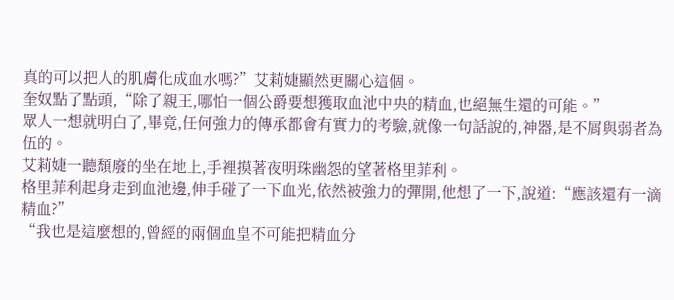真的可以把人的肌膚化成血水嗎?”艾莉婕顯然更關心這個。
奎奴點了點頭,“除了親王,哪怕一個公爵要想獲取血池中央的精血,也絕無生還的可能。”
眾人一想就明白了,畢竟,任何強力的傳承都會有實力的考驗,就像一句話說的,神器,是不屑與弱者為伍的。
艾莉婕一聽頹廢的坐在地上,手裡摸著夜明珠幽怨的望著格里菲利。
格里菲利起身走到血池邊,伸手碰了一下血光,依然被強力的彈開,他想了一下,說道:“應該還有一滴精血?”
“我也是這麼想的,曾經的兩個血皇不可能把精血分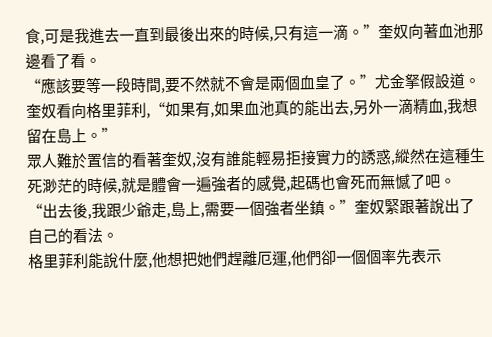食,可是我進去一直到最後出來的時候,只有這一滴。”奎奴向著血池那邊看了看。
“應該要等一段時間,要不然就不會是兩個血皇了。”尤金拏假設道。
奎奴看向格里菲利,“如果有,如果血池真的能出去,另外一滴精血,我想留在島上。”
眾人難於置信的看著奎奴,沒有誰能輕易拒接實力的誘惑,縱然在這種生死渺茫的時候,就是體會一遍強者的感覺,起碼也會死而無憾了吧。
“出去後,我跟少爺走,島上,需要一個強者坐鎮。”奎奴緊跟著說出了自己的看法。
格里菲利能說什麼,他想把她們趕離厄運,他們卻一個個率先表示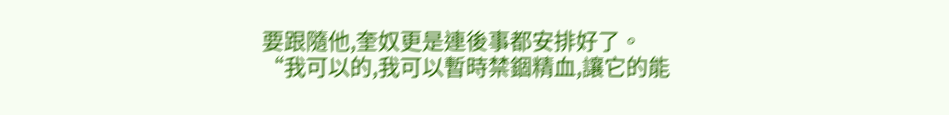要跟隨他,奎奴更是連後事都安排好了。
“我可以的,我可以暫時禁錮精血,讓它的能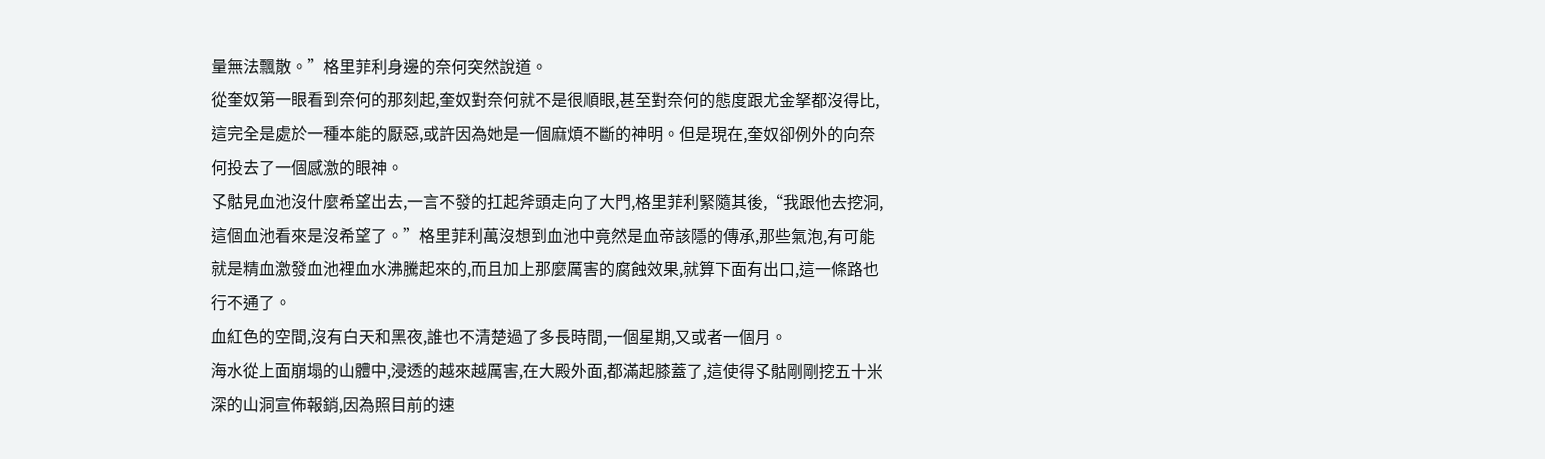量無法飄散。”格里菲利身邊的奈何突然說道。
從奎奴第一眼看到奈何的那刻起,奎奴對奈何就不是很順眼,甚至對奈何的態度跟尤金拏都沒得比,這完全是處於一種本能的厭惡,或許因為她是一個麻煩不斷的神明。但是現在,奎奴卻例外的向奈何投去了一個感激的眼神。
孓骷見血池沒什麼希望出去,一言不發的扛起斧頭走向了大門,格里菲利緊隨其後,“我跟他去挖洞,這個血池看來是沒希望了。”格里菲利萬沒想到血池中竟然是血帝該隱的傳承,那些氣泡,有可能就是精血激發血池裡血水沸騰起來的,而且加上那麼厲害的腐蝕效果,就算下面有出口,這一條路也行不通了。
血紅色的空間,沒有白天和黑夜,誰也不清楚過了多長時間,一個星期,又或者一個月。
海水從上面崩塌的山體中,浸透的越來越厲害,在大殿外面,都滿起膝蓋了,這使得孓骷剛剛挖五十米深的山洞宣佈報銷,因為照目前的速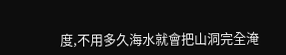度,不用多久海水就會把山洞完全淹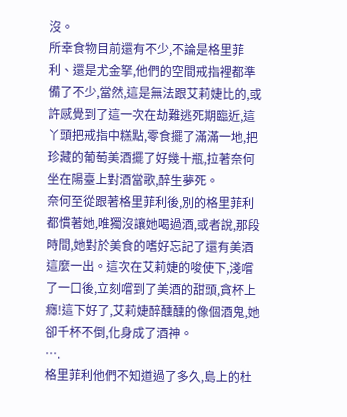沒。
所幸食物目前還有不少,不論是格里菲利、還是尤金拏,他們的空間戒指裡都準備了不少,當然,這是無法跟艾莉婕比的,或許感覺到了這一次在劫難逃死期臨近,這丫頭把戒指中糕點,零食擺了滿滿一地,把珍藏的葡萄美酒擺了好幾十瓶,拉著奈何坐在陽臺上對酒當歌,醉生夢死。
奈何至從跟著格里菲利後,別的格里菲利都慣著她,唯獨沒讓她喝過酒,或者說,那段時間,她對於美食的嗜好忘記了還有美酒這麼一出。這次在艾莉婕的唆使下,淺嚐了一口後,立刻嚐到了美酒的甜頭,貪杯上癮!這下好了,艾莉婕醉醺醺的像個酒鬼,她卻千杯不倒,化身成了酒神。
….
格里菲利他們不知道過了多久,島上的杜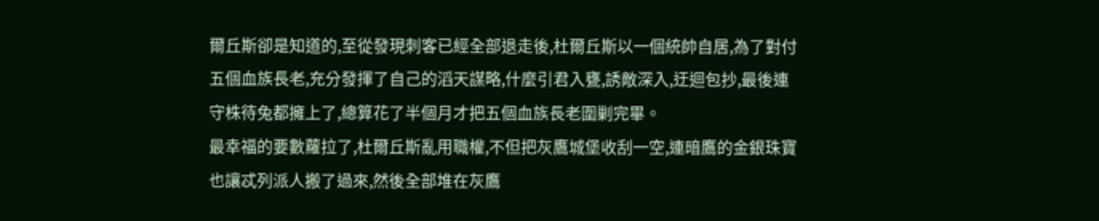爾丘斯卻是知道的,至從發現刺客已經全部退走後,杜爾丘斯以一個統帥自居,為了對付五個血族長老,充分發揮了自己的滔天謀略,什麼引君入甕,誘敵深入,迂迴包抄,最後連守株待兔都擁上了,總算花了半個月才把五個血族長老圍剿完畢。
最幸福的要數蘿拉了,杜爾丘斯亂用職權,不但把灰鷹城堡收刮一空,連暗鷹的金銀珠寶也讓忒列派人搬了過來,然後全部堆在灰鷹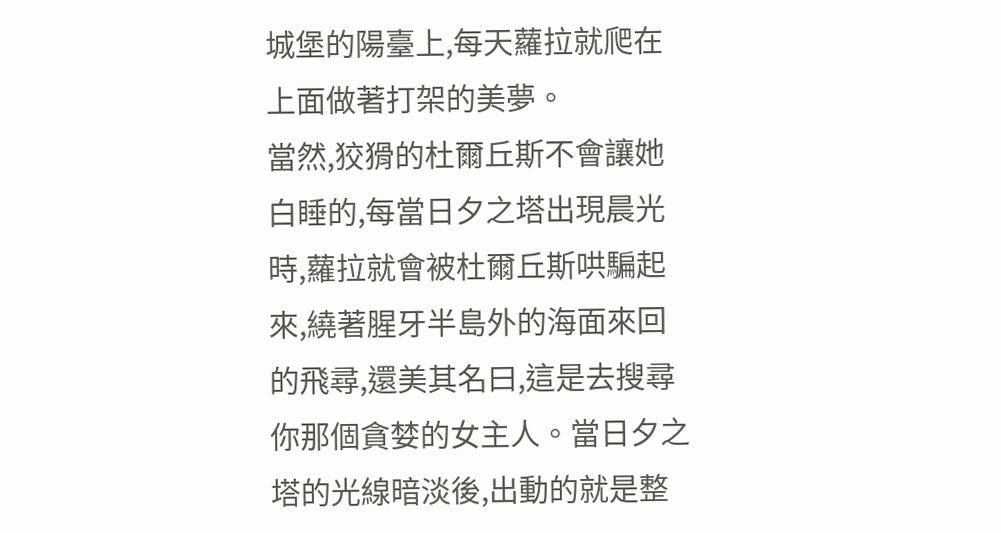城堡的陽臺上,每天蘿拉就爬在上面做著打架的美夢。
當然,狡猾的杜爾丘斯不會讓她白睡的,每當日夕之塔出現晨光時,蘿拉就會被杜爾丘斯哄騙起來,繞著腥牙半島外的海面來回的飛尋,還美其名曰,這是去搜尋你那個貪婪的女主人。當日夕之塔的光線暗淡後,出動的就是整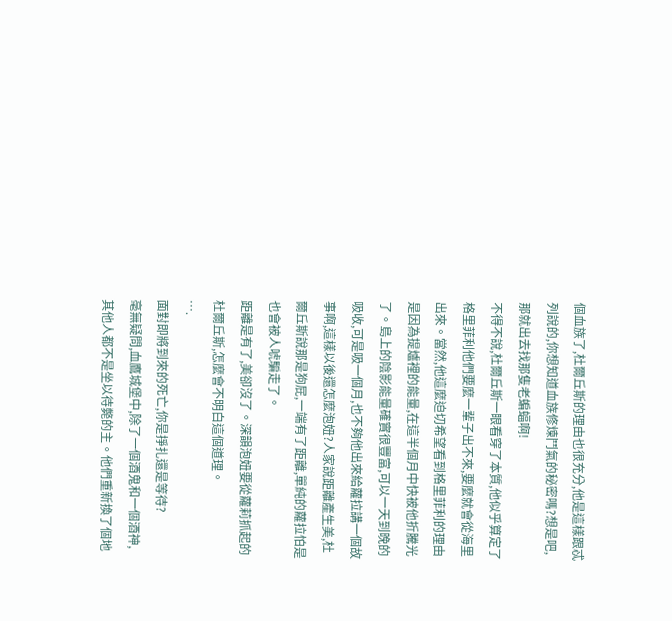個血族了,杜爾丘斯的理由也很充分,他是這樣跟忒列說的,你想知道血族修煉鬥氣的秘密嗎?想是吧,那就出去找那隻老蝙蝠啊!
不得不說,杜爾丘斯一眼看穿了本質,他似乎算定了格里菲利他們要麼一輩子出不來,要麼就會從海里出來。當然,他這麼迫切希望看到格里菲利的理由是因為提爐裡的能量,在這半個月中快被他折騰光了。島上的陰影能量確實很豐富,可以一天到晚的吸收,可是吸一個月,也不夠他出來給蘿拉講一個故事啊,這樣以後還怎麼泡妞?人家說距離產生美,杜爾丘斯說那是狗屁,一端有了距離,單純的蘿拉怕是也會被人唬騙走了。
距離是有了,美卻沒了。深韻泡妞要從蘿莉抓起的杜爾丘斯,怎麼會不明白這個道理。
….
面對即將到來的死亡,你是掙扎還是等待?
毫無疑問,血鷹城堡中,除了一個酒鬼和一個酒神,其他人都不是坐以待斃的主。他們重新換了個地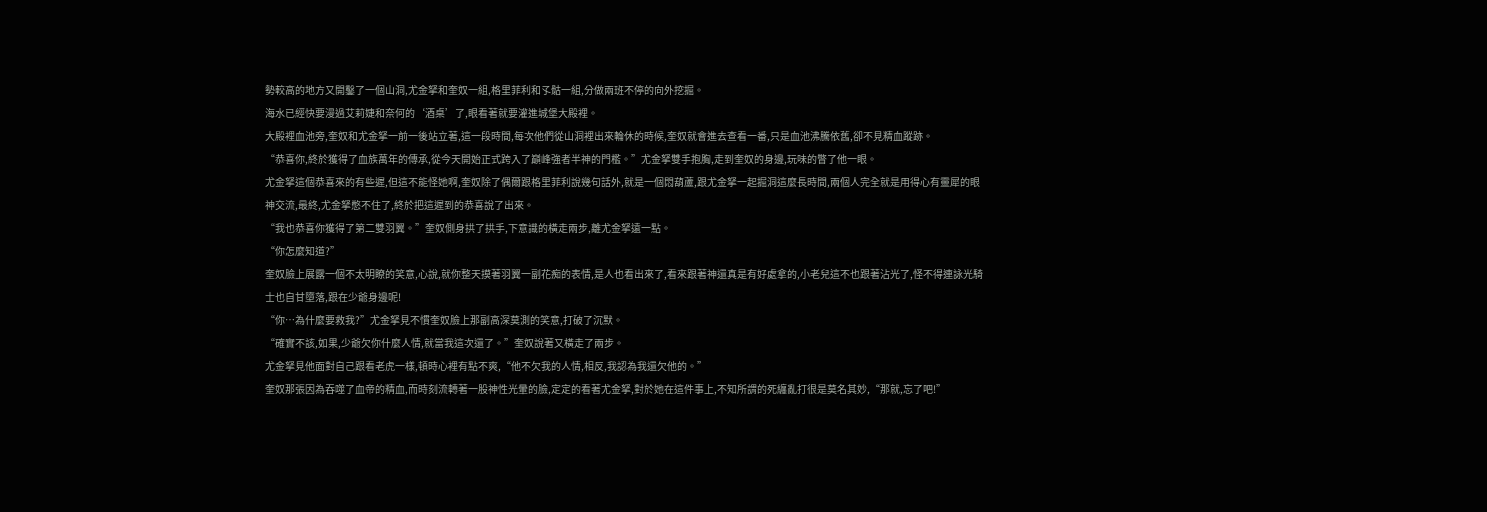勢較高的地方又開鑿了一個山洞,尤金拏和奎奴一組,格里菲利和孓骷一組,分做兩班不停的向外挖掘。
海水已經快要漫過艾莉婕和奈何的‘酒桌’了,眼看著就要灌進城堡大殿裡。
大殿裡血池旁,奎奴和尤金拏一前一後站立著,這一段時間,每次他們從山洞裡出來輪休的時候,奎奴就會進去查看一番,只是血池沸騰依舊,卻不見精血蹤跡。
“恭喜你,終於獲得了血族萬年的傳承,從今天開始正式跨入了巔峰強者半神的門檻。”尤金拏雙手抱胸,走到奎奴的身邊,玩味的瞥了他一眼。
尤金拏這個恭喜來的有些遲,但這不能怪她啊,奎奴除了偶爾跟格里菲利說幾句話外,就是一個悶葫蘆,跟尤金拏一起掘洞這麼長時間,兩個人完全就是用得心有靈犀的眼神交流,最終,尤金拏憋不住了,終於把這遲到的恭喜說了出來。
“我也恭喜你獲得了第二雙羽翼。”奎奴側身拱了拱手,下意識的橫走兩步,離尤金拏遠一點。
“你怎麼知道?”
奎奴臉上展露一個不太明瞭的笑意,心說,就你整天摸著羽翼一副花痴的表情,是人也看出來了,看來跟著神還真是有好處拿的,小老兒這不也跟著沾光了,怪不得連詠光騎士也自甘墮落,跟在少爺身邊呢!
“你…為什麼要救我?”尤金拏見不慣奎奴臉上那副高深莫測的笑意,打破了沉默。
“確實不該,如果,少爺欠你什麼人情,就當我這次還了。”奎奴說著又橫走了兩步。
尤金拏見他面對自己跟看老虎一樣,頓時心裡有點不爽,“他不欠我的人情,相反,我認為我還欠他的。”
奎奴那張因為吞噬了血帝的精血,而時刻流轉著一股神性光暈的臉,定定的看著尤金拏,對於她在這件事上,不知所謂的死纏亂打很是莫名其妙,“那就,忘了吧!”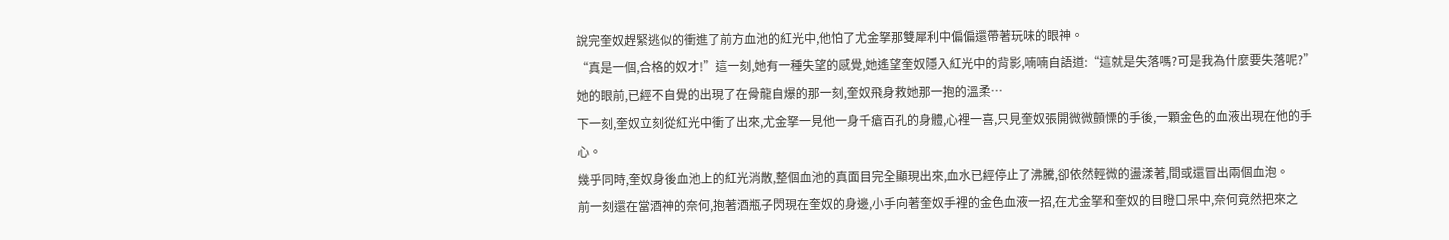說完奎奴趕緊逃似的衝進了前方血池的紅光中,他怕了尤金拏那雙犀利中偏偏還帶著玩味的眼神。
“真是一個,合格的奴才!”這一刻,她有一種失望的感覺,她遙望奎奴隱入紅光中的背影,喃喃自語道:“這就是失落嗎?可是我為什麼要失落呢?”她的眼前,已經不自覺的出現了在骨龍自爆的那一刻,奎奴飛身救她那一抱的溫柔…
下一刻,奎奴立刻從紅光中衝了出來,尤金拏一見他一身千瘡百孔的身體,心裡一喜,只見奎奴張開微微顫慄的手後,一顆金色的血液出現在他的手心。
幾乎同時,奎奴身後血池上的紅光消散,整個血池的真面目完全顯現出來,血水已經停止了沸騰,卻依然輕微的盪漾著,間或還冒出兩個血泡。
前一刻還在當酒神的奈何,抱著酒瓶子閃現在奎奴的身邊,小手向著奎奴手裡的金色血液一招,在尤金拏和奎奴的目瞪口呆中,奈何竟然把來之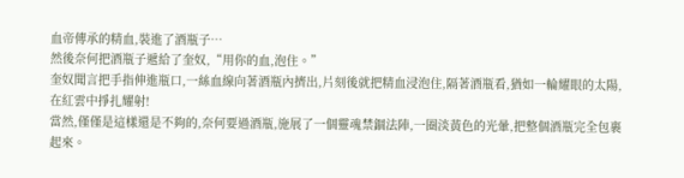血帝傳承的精血,裝進了酒瓶子…
然後奈何把酒瓶子遞給了奎奴,“用你的血,泡住。”
奎奴聞言把手指伸進瓶口,一絲血線向著酒瓶內擠出,片刻後就把精血浸泡住,隔著酒瓶看,猶如一輪耀眼的太陽,在紅雲中掙扎耀射!
當然,僅僅是這樣還是不夠的,奈何要過酒瓶,施展了一個靈魂禁錮法陣,一圈淡黃色的光暈,把整個酒瓶完全包裹起來。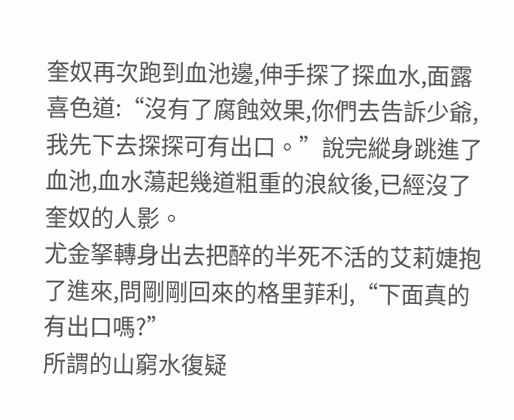奎奴再次跑到血池邊,伸手探了探血水,面露喜色道:“沒有了腐蝕效果,你們去告訴少爺,我先下去探探可有出口。”說完縱身跳進了血池,血水蕩起幾道粗重的浪紋後,已經沒了奎奴的人影。
尤金拏轉身出去把醉的半死不活的艾莉婕抱了進來,問剛剛回來的格里菲利,“下面真的有出口嗎?”
所謂的山窮水復疑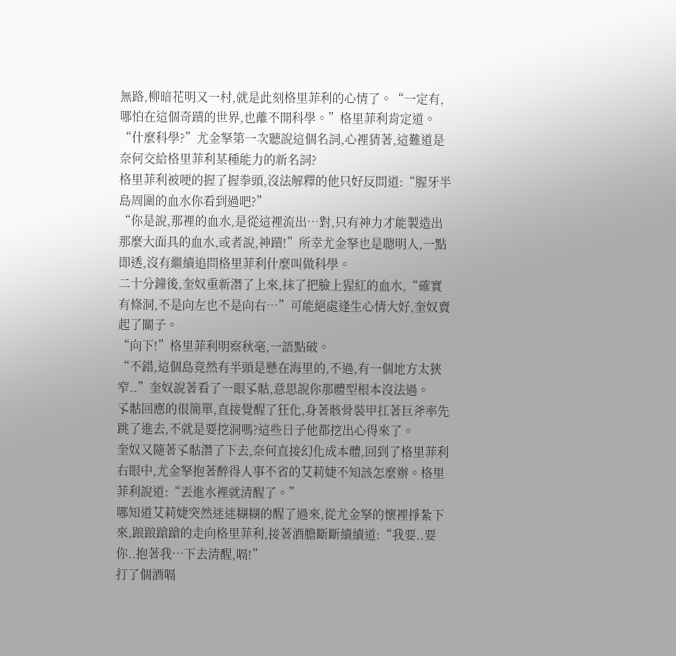無路,柳暗花明又一村,就是此刻格里菲利的心情了。“一定有,哪怕在這個奇蹟的世界,也離不開科學。”格里菲利肯定道。
“什麼科學?”尤金拏第一次聽說這個名詞,心裡猜著,這難道是奈何交給格里菲利某種能力的新名詞?
格里菲利被哽的握了握拳頭,沒法解釋的他只好反問道:“腥牙半島周圍的血水你看到過吧?”
“你是說,那裡的血水,是從這裡流出…對,只有神力才能製造出那麼大面具的血水,或者說,神蹟!”所幸尤金拏也是聰明人,一點即透,沒有繼續追問格里菲利什麼叫做科學。
二十分鐘後,奎奴重新潛了上來,抹了把臉上猩紅的血水,“確實有條洞,不是向左也不是向右…”可能絕處逢生心情大好,奎奴賣起了關子。
“向下!”格里菲利明察秋毫,一語點破。
“不錯,這個島竟然有半頭是懸在海里的,不過,有一個地方太狹窄..”奎奴說著看了一眼孓骷,意思說你那體型根本沒法過。
孓骷回應的很簡單,直接覺醒了狂化,身著骸骨裝甲扛著巨斧率先跳了進去,不就是要挖洞嗎?這些日子他都挖出心得來了。
奎奴又隨著孓骷潛了下去,奈何直接幻化成本體,回到了格里菲利右眼中,尤金拏抱著醉得人事不省的艾莉婕不知該怎麼辦。格里菲利說道:“丟進水裡就清醒了。”
哪知道艾莉婕突然迷迷糊糊的醒了過來,從尤金拏的懷裡掙紮下來,踉踉蹌蹌的走向格里菲利,接著酒膽斷斷續續道:“我要..要你..抱著我…下去清醒,嗝!”
打了個酒嗝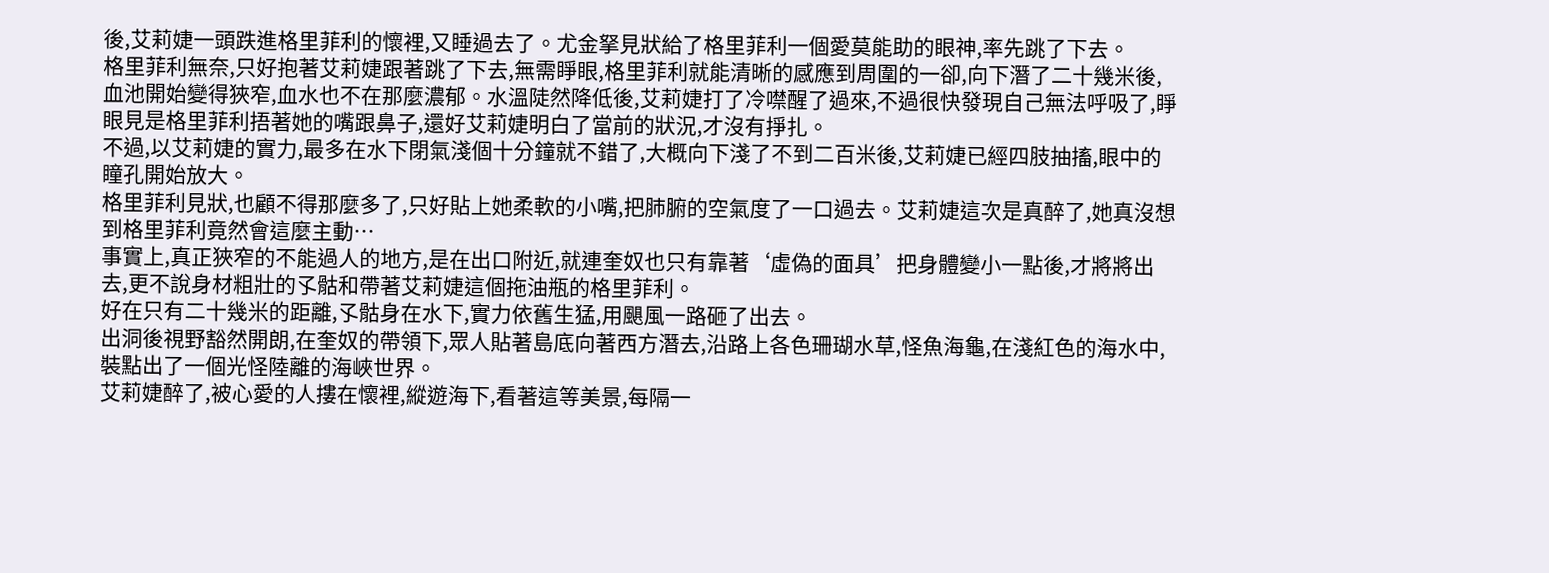後,艾莉婕一頭跌進格里菲利的懷裡,又睡過去了。尤金拏見狀給了格里菲利一個愛莫能助的眼神,率先跳了下去。
格里菲利無奈,只好抱著艾莉婕跟著跳了下去,無需睜眼,格里菲利就能清晰的感應到周圍的一卻,向下潛了二十幾米後,血池開始變得狹窄,血水也不在那麼濃郁。水溫陡然降低後,艾莉婕打了冷噤醒了過來,不過很快發現自己無法呼吸了,睜眼見是格里菲利捂著她的嘴跟鼻子,還好艾莉婕明白了當前的狀況,才沒有掙扎。
不過,以艾莉婕的實力,最多在水下閉氣淺個十分鐘就不錯了,大概向下淺了不到二百米後,艾莉婕已經四肢抽搐,眼中的瞳孔開始放大。
格里菲利見狀,也顧不得那麼多了,只好貼上她柔軟的小嘴,把肺腑的空氣度了一口過去。艾莉婕這次是真醉了,她真沒想到格里菲利竟然會這麼主動…
事實上,真正狹窄的不能過人的地方,是在出口附近,就連奎奴也只有靠著‘虛偽的面具’把身體變小一點後,才將將出去,更不說身材粗壯的孓骷和帶著艾莉婕這個拖油瓶的格里菲利。
好在只有二十幾米的距離,孓骷身在水下,實力依舊生猛,用颶風一路砸了出去。
出洞後視野豁然開朗,在奎奴的帶領下,眾人貼著島底向著西方潛去,沿路上各色珊瑚水草,怪魚海龜,在淺紅色的海水中,裝點出了一個光怪陸離的海峽世界。
艾莉婕醉了,被心愛的人摟在懷裡,縱遊海下,看著這等美景,每隔一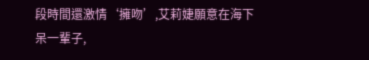段時間還激情‘擁吻’,艾莉婕願意在海下呆一輩子,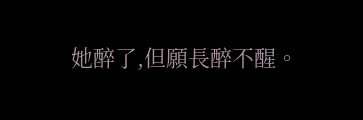她醉了,但願長醉不醒。